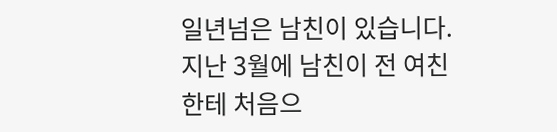일년넘은 남친이 있습니다. 지난 3월에 남친이 전 여친한테 처음으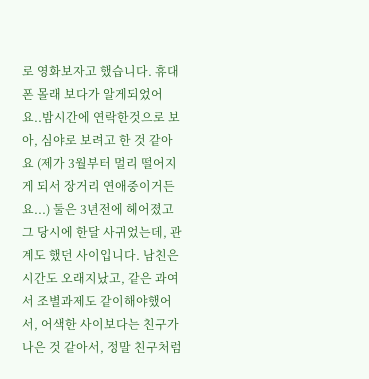로 영화보자고 했습니다. 휴대폰 몰래 보다가 알게되었어요..밤시간에 연락한것으로 보아, 심야로 보려고 한 것 같아요 (제가 3월부터 멀리 떨어지게 되서 장거리 연애중이거든요...) 둘은 3년전에 헤어졌고 그 당시에 한달 사귀었는데, 관계도 했던 사이입니다. 남친은 시간도 오래지났고, 같은 과여서 조별과제도 같이해야했어서, 어색한 사이보다는 친구가 나은 것 같아서, 정말 친구처럼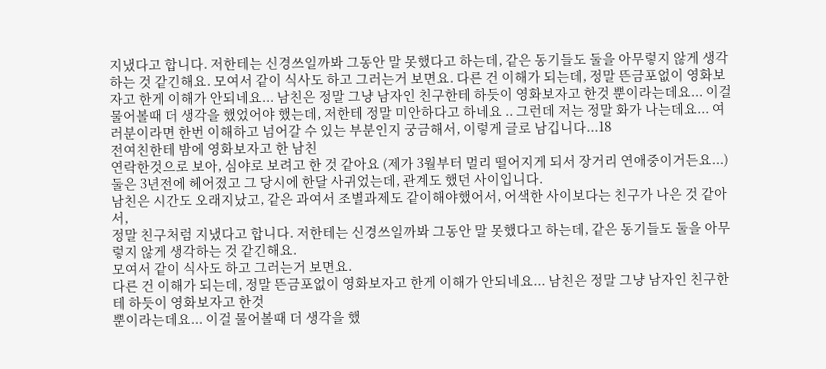지냈다고 합니다. 저한테는 신경쓰일까봐 그동안 말 못했다고 하는데, 같은 동기들도 둘을 아무렇지 않게 생각하는 것 같긴해요. 모여서 같이 식사도 하고 그러는거 보면요. 다른 건 이해가 되는데, 정말 뜬금포없이 영화보자고 한게 이해가 안되네요... 남친은 정말 그냥 남자인 친구한테 하듯이 영화보자고 한것 뿐이라는데요... 이걸 물어볼때 더 생각을 했었어야 했는데, 저한테 정말 미안하다고 하네요 .. 그런데 저는 정말 화가 나는데요... 여러분이라면 한번 이해하고 넘어갈 수 있는 부분인지 궁금해서, 이렇게 글로 남깁니다...18
전여친한테 밤에 영화보자고 한 남친
연락한것으로 보아, 심야로 보려고 한 것 같아요 (제가 3월부터 멀리 떨어지게 되서 장거리 연애중이거든요...)
둘은 3년전에 헤어졌고 그 당시에 한달 사귀었는데, 관계도 했던 사이입니다.
남친은 시간도 오래지났고, 같은 과여서 조별과제도 같이해야했어서, 어색한 사이보다는 친구가 나은 것 같아서,
정말 친구처럼 지냈다고 합니다. 저한테는 신경쓰일까봐 그동안 말 못했다고 하는데, 같은 동기들도 둘을 아무렇지 않게 생각하는 것 같긴해요.
모여서 같이 식사도 하고 그러는거 보면요.
다른 건 이해가 되는데, 정말 뜬금포없이 영화보자고 한게 이해가 안되네요... 남친은 정말 그냥 남자인 친구한테 하듯이 영화보자고 한것
뿐이라는데요... 이걸 물어볼때 더 생각을 했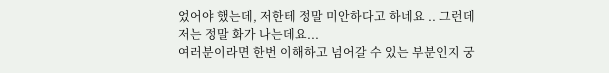었어야 했는데, 저한테 정말 미안하다고 하네요 .. 그런데 저는 정말 화가 나는데요...
여러분이라면 한번 이해하고 넘어갈 수 있는 부분인지 궁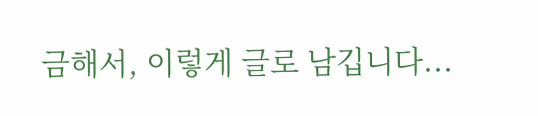금해서, 이렇게 글로 남깁니다...